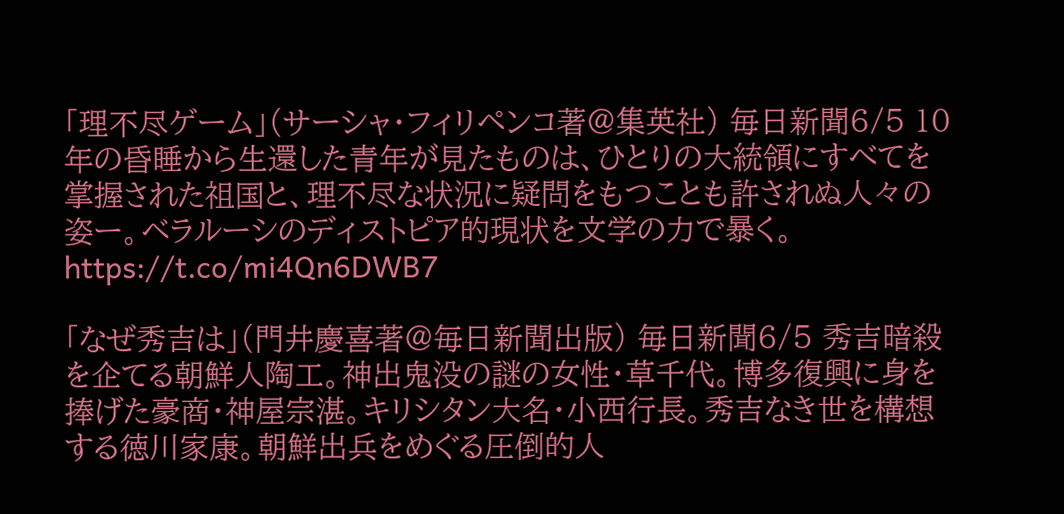「理不尽ゲーム」(サーシャ・フィリペンコ著@集英社) 毎日新聞6/5 10年の昏睡から生還した青年が見たものは、ひとりの大統領にすべてを掌握された祖国と、理不尽な状況に疑問をもつことも許されぬ人々の姿ー。ベラルーシのディストピア的現状を文学の力で暴く。https://t.co/mi4Qn6DWB7

「なぜ秀吉は」(門井慶喜著@毎日新聞出版) 毎日新聞6/5 秀吉暗殺を企てる朝鮮人陶工。神出鬼没の謎の女性・草千代。博多復興に身を捧げた豪商・神屋宗湛。キリシタン大名・小西行長。秀吉なき世を構想する徳川家康。朝鮮出兵をめぐる圧倒的人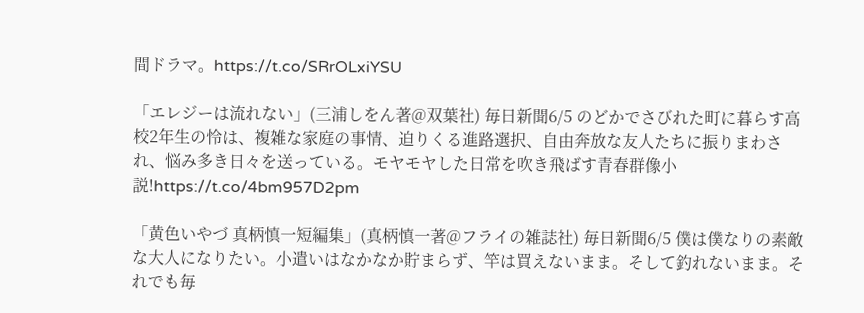間ドラマ。https://t.co/SRrOLxiYSU

「エレジーは流れない」(三浦しをん著@双葉社) 毎日新聞6/5 のどかでさびれた町に暮らす高校2年生の怜は、複雑な家庭の事情、迫りくる進路選択、自由奔放な友人たちに振りまわされ、悩み多き日々を送っている。モヤモヤした日常を吹き飛ばす青春群像小説!https://t.co/4bm957D2pm

「黄色いやづ 真柄慎一短編集」(真柄慎一著@フライの雑誌社) 毎日新聞6/5 僕は僕なりの素敵な大人になりたい。小遣いはなかなか貯まらず、竿は買えないまま。そして釣れないまま。それでも毎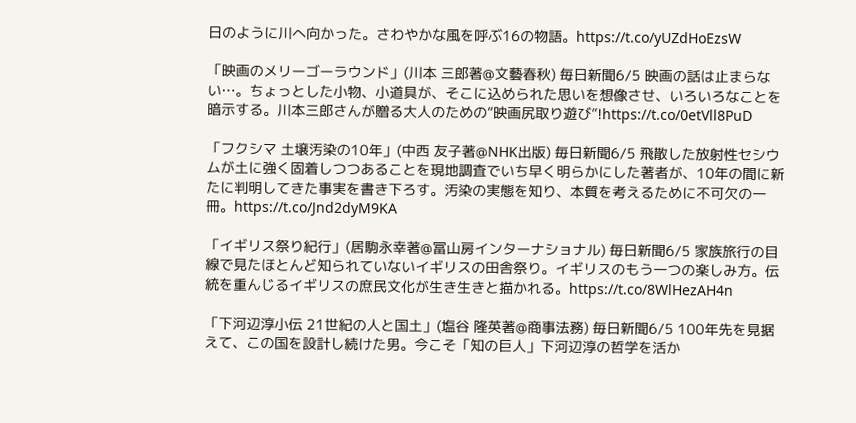日のように川へ向かった。さわやかな風を呼ぶ16の物語。https://t.co/yUZdHoEzsW

「映画のメリーゴーラウンド」(川本 三郎著@文藝春秋) 毎日新聞6/5 映画の話は止まらない…。ちょっとした小物、小道具が、そこに込められた思いを想像させ、いろいろなことを暗示する。川本三郎さんが贈る大人のための“映画尻取り遊び”!https://t.co/0etVll8PuD

「フクシマ 土壌汚染の10年」(中西 友子著@NHK出版) 毎日新聞6/5 飛散した放射性セシウムが土に強く固着しつつあることを現地調査でいち早く明らかにした著者が、10年の間に新たに判明してきた事実を書き下ろす。汚染の実態を知り、本質を考えるために不可欠の一冊。https://t.co/Jnd2dyM9KA

「イギリス祭り紀行」(居駒永幸著@冨山房インターナショナル) 毎日新聞6/5 家族旅行の目線で見たほとんど知られていないイギリスの田舎祭り。イギリスのもう一つの楽しみ方。伝統を重んじるイギリスの庶民文化が生き生きと描かれる。https://t.co/8WlHezAH4n

「下河辺淳小伝 21世紀の人と国土」(塩谷 隆英著@商事法務) 毎日新聞6/5 100年先を見据えて、この国を設計し続けた男。今こそ「知の巨人」下河辺淳の哲学を活か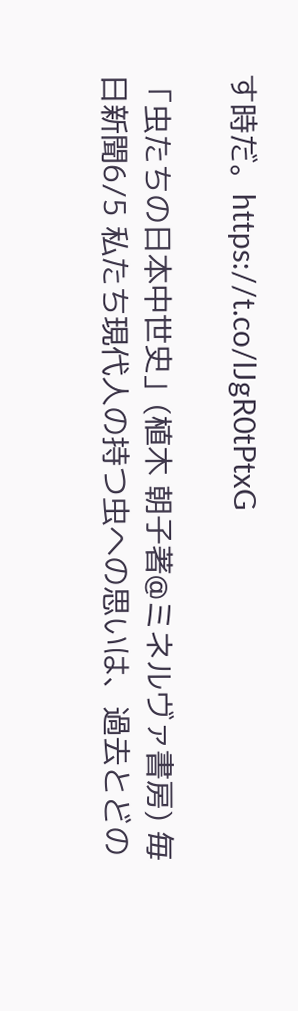す時だ。https://t.co/lJgR0tPtxG

「虫たちの日本中世史」(植木 朝子著@ミネルヴァ書房) 毎日新聞6/5 私たち現代人の持つ虫への思いは、過去とどの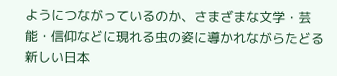ようにつながっているのか、さまざまな文学・芸能・信仰などに現れる虫の姿に導かれながらたどる新しい日本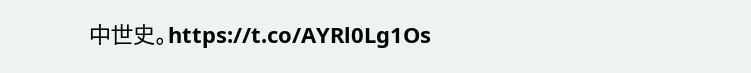中世史。https://t.co/AYRl0Lg1Os